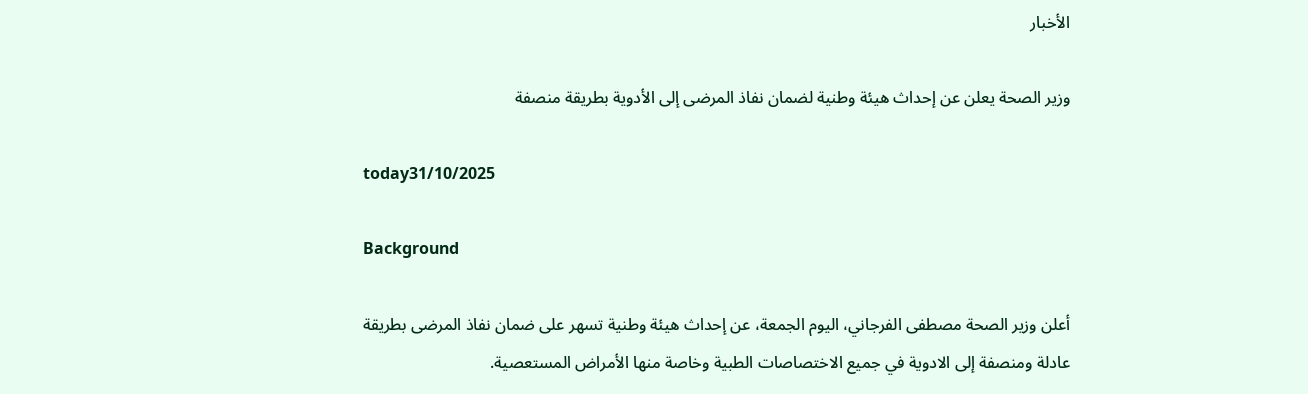الأخبار

وزير الصحة يعلن عن إحداث هيئة وطنية لضمان نفاذ المرضى إلى الأدوية بطريقة منصفة

today31/10/2025

Background

أعلن وزير الصحة مصطفى الفرجاني، اليوم الجمعة، عن إحداث هيئة وطنية تسهر على ضمان نفاذ المرضى بطريقة عادلة ومنصفة إلى الادوية في جميع الاختصاصات الطبية وخاصة منها الأمراض المستعصية.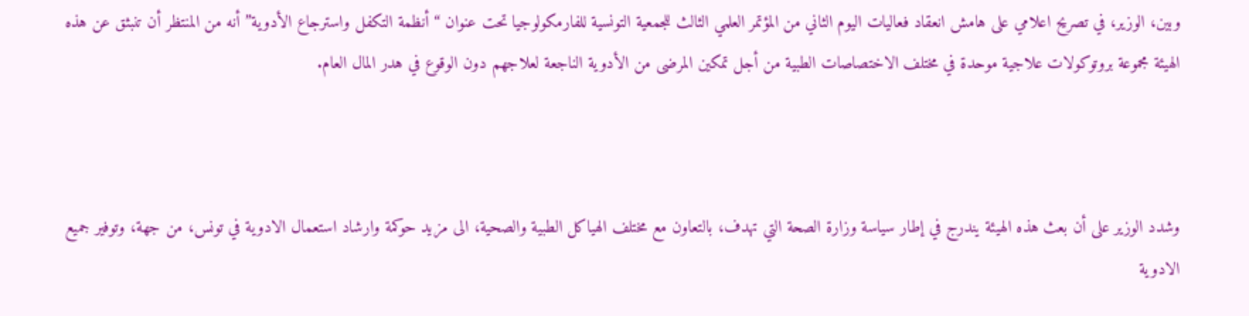وبين، الوزير، في تصريح اعلامي على هامش انعقاد فعاليات اليوم الثاني من المؤتمر العلمي الثالث للجمعية التونسية للفارمكولوجيا تحت عنوان “أنظمة التكفل واسترجاع الأدوية” أنه من المنتظر أن تنبثق عن هذه الهيئة مجموعة بروتوكولات علاجية موحدة في مختلف الاختصاصات الطبية من أجل تمكين المرضى من الأدوية الناجعة لعلاجهم دون الوقوع في هدر المال العام.



وشدد الوزير على أن بعث هذه الهيئة يندرج في إطار سياسة وزارة الصحة التي تهدف، بالتعاون مع مختلف الهياكل الطبية والصحية، الى مزيد حوكمة وارشاد استعمال الادوية في تونس، من جهة، وتوفير جميع الادوية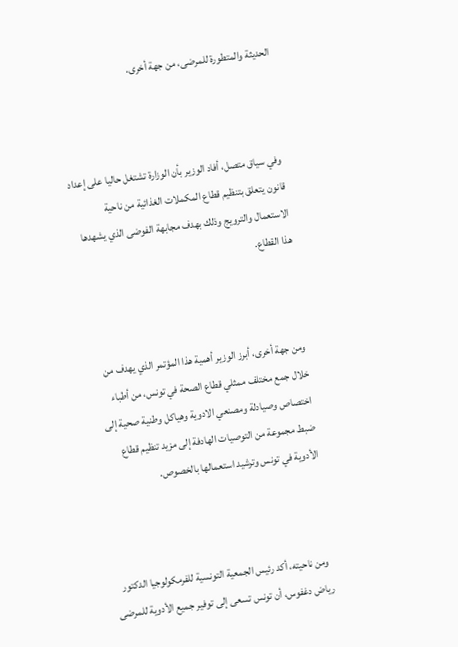الحديثة والمتطورة للمرضى، من جهة أخرى.



وفي سياق متصل، أفاد الوزير بأن الوزارة تشتغل حاليا على إعداد قانون يتعلق بتنظيم قطاع المكملات الغذائية من ناحية الاستعمال والترويج وذلك بهدف مجابهة الفوضى الذي يشهدها هذا القطاع.



ومن جهة أخرى، أبرز الوزير أهمية هذا المؤتمر الذي يهدف من خلال جمع مختلف ممثلي قطاع الصحة في تونس، من أطباء اختصاص وصيادلة ومصنعي الادوية وهياكل وطنية صحية إلى ضبط مجموعة من التوصيات الهادفة إلى مزيد تنظيم قطاع الأدوية في تونس وترشيد استعمالها بالخصوص.



 ومن ناحيته، أكد رئيس الجمعية التونسية للفرمكولوجيا الدكتور رياض دغفوس، أن تونس تسعى إلى توفير جميع الأدوية للمرضى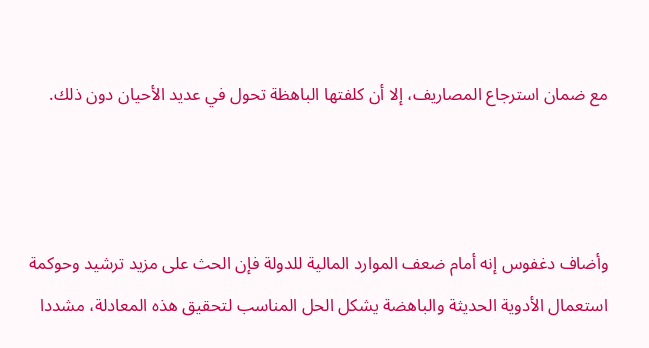مع ضمان استرجاع المصاريف، إلا أن كلفتها الباهظة تحول في عديد الأحيان دون ذلك.



وأضاف دغفوس إنه أمام ضعف الموارد المالية للدولة فإن الحث على مزيد ترشيد وحوكمة استعمال الأدوية الحديثة والباهضة يشكل الحل المناسب لتحقيق هذه المعادلة، مشددا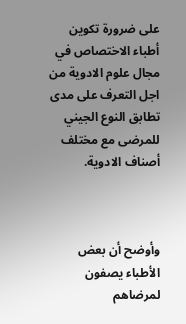على ضرورة تكوين أطباء الاختصاص في مجال علوم الادوية من اجل التعرف على مدى تطابق النوع الجيني للمرضى مع مختلف أصناف الادوية.



وأوضح أن بعض الأطباء يصفون لمرضاهم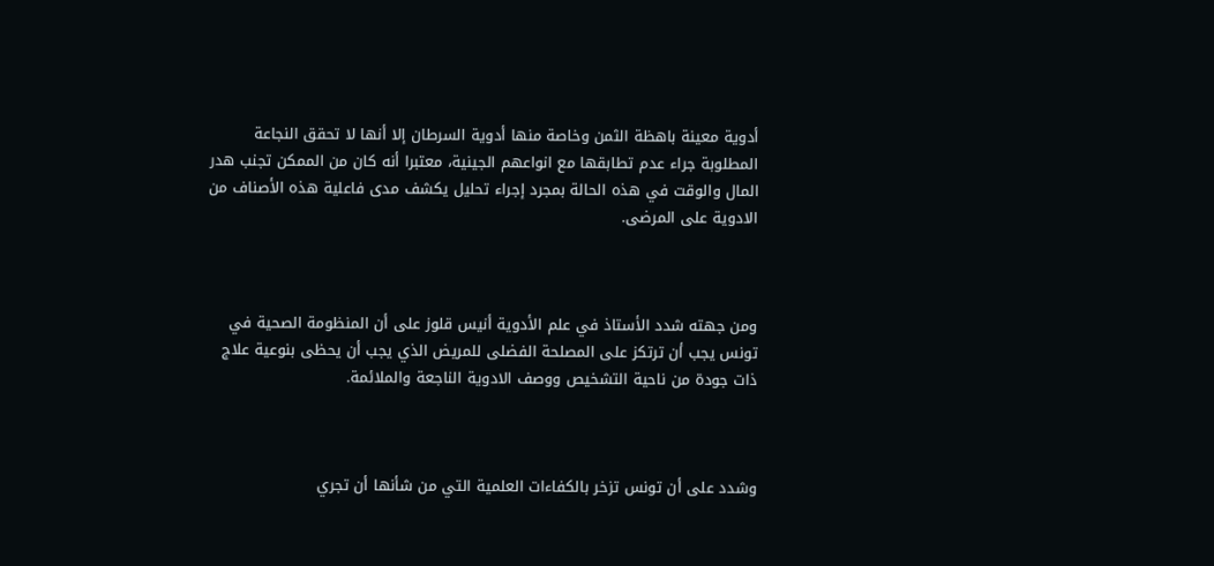أدوية معينة باهظة الثمن وخاصة منها أدوية السرطان إلا أنها لا تحقق النجاعة المطلوبة جراء عدم تطابقها مع انواعهم الجينية، معتبرا أنه كان من الممكن تجنب هدر المال والوقت في هذه الحالة بمجرد إجراء تحليل يكشف مدى فاعلية هذه الأصناف من الادوية على المرضى.



ومن جهته شدد الأستاذ في علم الأدوية أنيس قلوز على أن المنظومة الصحية في تونس يجب أن ترتكز على المصلحة الفضلى للمريض الذي يجب أن يحظى بنوعية علاج ذات جودة من ناحية التشخيص ووصف الادوية الناجعة والملائمة.



وشدد على أن تونس تزخر بالكفاءات العلمية التي من شأنها أن تجري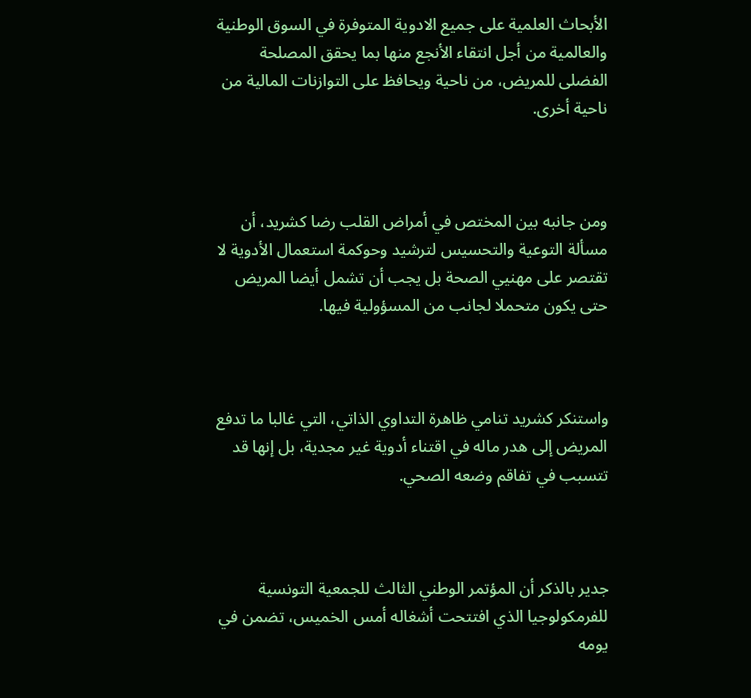الأبحاث العلمية على جميع الادوية المتوفرة في السوق الوطنية والعالمية من أجل انتقاء الأنجع منها بما يحقق المصلحة الفضلى للمريض، من ناحية ويحافظ على التوازنات المالية من ناحية أخرى.



ومن جانبه بين المختص في أمراض القلب رضا كشريد، أن مسألة التوعية والتحسيس لترشيد وحوكمة استعمال الأدوية لا تقتصر على مهنيي الصحة بل يجب أن تشمل أيضا المريض حتى يكون متحملا لجانب من المسؤولية فيها.



واستنكر كشريد تنامي ظاهرة التداوي الذاتي، التي غالبا ما تدفع المريض إلى هدر ماله في اقتناء أدوية غير مجدية، بل إنها قد تتسبب في تفاقم وضعه الصحي.



جدير بالذكر أن المؤتمر الوطني الثالث للجمعية التونسية للفرمكولوجيا الذي افتتحت أشغاله أمس الخميس، تضمن في يومه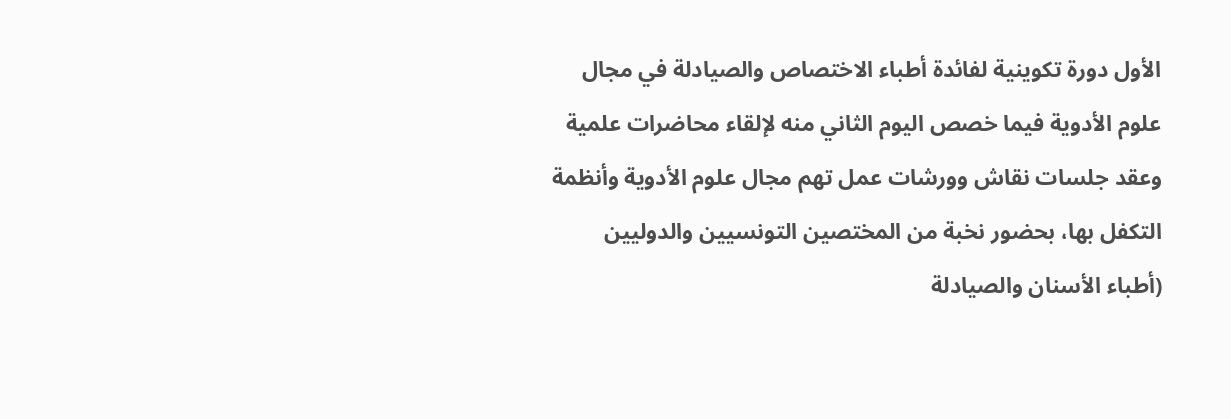الأول دورة تكوينية لفائدة أطباء الاختصاص والصيادلة في مجال علوم الأدوية فيما خصص اليوم الثاني منه لإلقاء محاضرات علمية وعقد جلسات نقاش وورشات عمل تهم مجال علوم الأدوية وأنظمة التكفل بها، بحضور نخبة من المختصين التونسيين والدوليين (أطباء الأسنان والصيادلة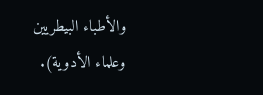والأطباء البيطريين وعلماء الأدوية).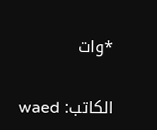*وات

الكاتب: waed